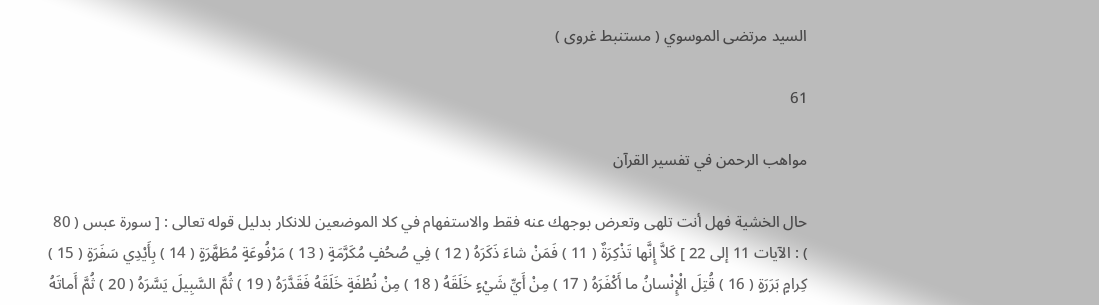السيد مرتضى الموسوي ( مستنبط غروى )

61

مواهب الرحمن في تفسير القرآن

حال الخشية فهل أنت تلهى وتعرض بوجهك عنه فقط والاستفهام في كلا الموضعين للانكار بدليل قوله تعالى : [ سورة عبس ( 80 ) : الآيات 11 إلى 22 ] كَلاَّ إِنَّها تَذْكِرَةٌ ( 11 ) فَمَنْ شاءَ ذَكَرَهُ ( 12 ) فِي صُحُفٍ مُكَرَّمَةٍ ( 13 ) مَرْفُوعَةٍ مُطَهَّرَةٍ ( 14 ) بِأَيْدِي سَفَرَةٍ ( 15 ) كِرامٍ بَرَرَةٍ ( 16 ) قُتِلَ الْإِنْسانُ ما أَكْفَرَهُ ( 17 ) مِنْ أَيِّ شَيْءٍ خَلَقَهُ ( 18 ) مِنْ نُطْفَةٍ خَلَقَهُ فَقَدَّرَهُ ( 19 ) ثُمَّ السَّبِيلَ يَسَّرَهُ ( 20 ) ثُمَّ أَماتَهُ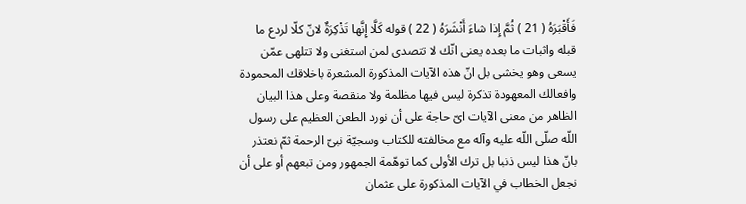فَأَقْبَرَهُ ( 21 ) ثُمَّ إِذا شاءَ أَنْشَرَهُ ( 22 ) قوله كَلَّا إِنَّها تَذْكِرَةٌ لانّ كلّا لردع ما قبله واثبات ما بعده يعنى انّك لا تتصدى لمن استغنى ولا تتلهى عمّن يسعى وهو يخشى بل انّ هذه الآيات المذكورة المشعرة باخلاقك المحمودة وافعالك المعهودة تذكرة ليس فيها مظلمة ولا منقصة وعلى هذا البيان الظاهر من معنى الآيات اىّ حاجة على أن نورد الطعن العظيم على رسول اللّه صلّى اللّه عليه وآله مع مخالفته للكتاب وسجيّة نبىّ الرحمة ثمّ نعتذر بانّ هذا ليس ذنبا بل ترك الأولى كما توهّمة الجمهور ومن تبعهم أو على أن نجعل الخطاب في الآيات المذكورة على عثمان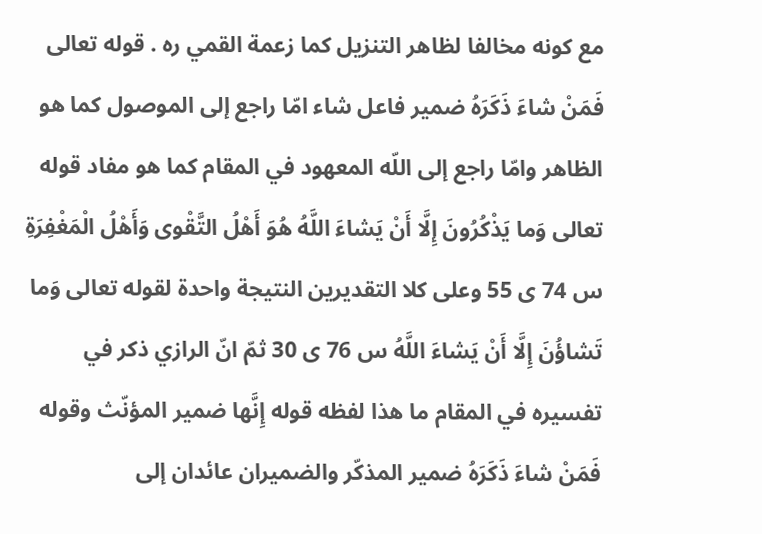مع كونه مخالفا لظاهر التنزيل كما زعمة القمي ره . قوله تعالى فَمَنْ شاءَ ذَكَرَهُ ضمير فاعل شاء امّا راجع إلى الموصول كما هو الظاهر وامّا راجع إلى اللّه المعهود في المقام كما هو مفاد قوله تعالى وَما يَذْكُرُونَ إِلَّا أَنْ يَشاءَ اللَّهُ هُوَ أَهْلُ التَّقْوى وَأَهْلُ الْمَغْفِرَةِ س 74 ى 55 وعلى كلا التقديرين النتيجة واحدة لقوله تعالى وَما تَشاؤُنَ إِلَّا أَنْ يَشاءَ اللَّهُ س 76 ى 30 ثمّ انّ الرازي ذكر في تفسيره في المقام ما هذا لفظه قوله إِنَّها ضمير المؤنّث وقوله فَمَنْ شاءَ ذَكَرَهُ ضمير المذكّر والضميران عائدان إلى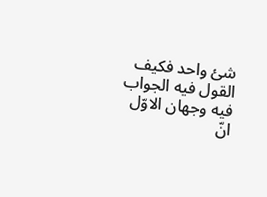شئ واحد فكيف القول فيه الجواب فيه وجهان الاوّل انّ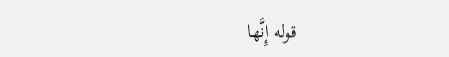قوله إِنَّها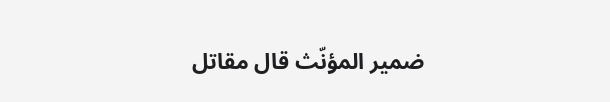ضمير المؤنّث قال مقاتل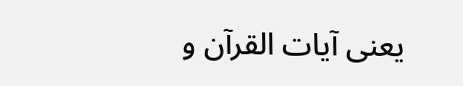يعنى آيات القرآن و